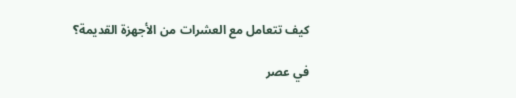كيف تتعامل مع العشرات من الأجهزة القديمة؟

في عصر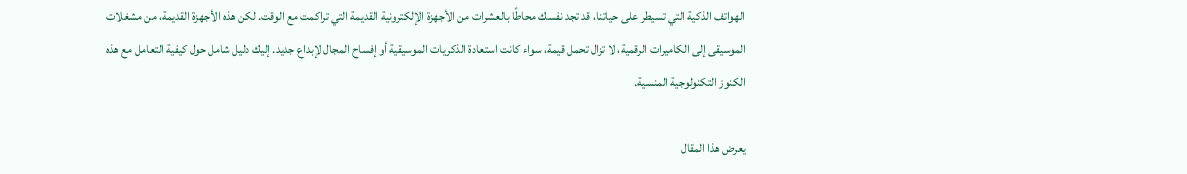الهواتف الذكية التي تسيطر على حياتنا، قد تجد نفسك محاطًا بالعشرات من الأجهزة الإلكترونية القديمة التي تراكمت مع الوقت. لكن هذه الأجهزة القديمة، من مشغلات الموسيقى إلى الكاميرات الرقمية، لا تزال تحمل قيمة، سواء كانت استعادة الذكريات الموسيقية أو إفساح المجال لإبداع جديد. إليك دليل شامل حول كيفية التعامل مع هذه الكنوز التكنولوجية المنسية.

يعرض هذا المقال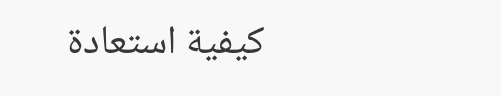كيفية استعادة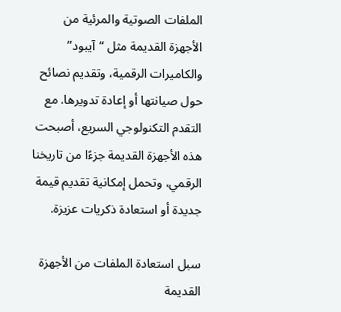الملفات الصوتية والمرئية من الأجهزة القديمة مثل “آيبود” والكاميرات الرقمية، وتقديم نصائح حول صيانتها أو إعادة تدويرها. مع التقدم التكنولوجي السريع، أصبحت هذه الأجهزة القديمة جزءًا من تاريخنا الرقمي، وتحمل إمكانية تقديم قيمة جديدة أو استعادة ذكريات عزيزة.

سبل استعادة الملفات من الأجهزة القديمة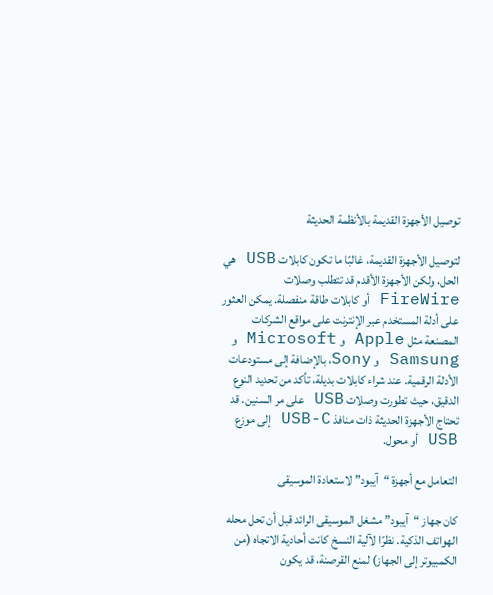توصيل الأجهزة القديمة بالأنظمة الحديثة

لتوصيل الأجهزة القديمة، غالبًا ما تكون كابلات USB هي الحل، ولكن الأجهزة الأقدم قد تتطلب وصلات FireWire أو كابلات طاقة منفصلة. يمكن العثور على أدلة المستخدم عبر الإنترنت على مواقع الشركات المصنعة مثل Apple و Microsoft و Samsung و Sony، بالإضافة إلى مستودعات الأدلة الرقمية. عند شراء كابلات بديلة، تأكد من تحديد النوع الدقيق، حيث تطورت وصلات USB على مر السنين. قد تحتاج الأجهزة الحديثة ذات منافذ USB-C إلى موزع USB أو محول.

التعامل مع أجهزة “آيبود” لاستعادة الموسيقى

كان جهاز “آيبود” مشغل الموسيقى الرائد قبل أن تحل محله الهواتف الذكية. نظرًا لآلية النسخ كانت أحادية الاتجاه (من الكمبيوتر إلى الجهاز) لمنع القرصنة، قد يكون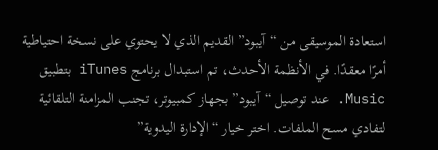استعادة الموسيقى من “آيبود” القديم الذي لا يحتوي على نسخة احتياطية أمرًا معقدًا. في الأنظمة الأحدث، تم استبدال برنامج iTunes بتطبيق Music. عند توصيل “آيبود” بجهاز كمبيوتر، تجنب المزامنة التلقائية لتفادي مسح الملفات. اختر خيار “الإدارة اليدوية”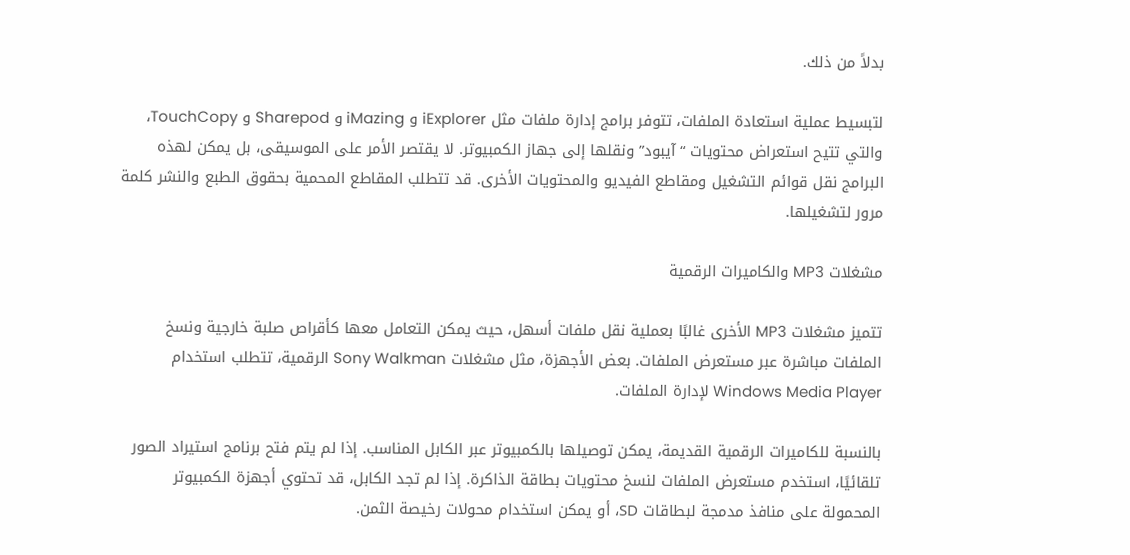بدلاً من ذلك.

لتبسيط عملية استعادة الملفات، تتوفر برامج إدارة ملفات مثل iExplorer و iMazing و Sharepod و TouchCopy، والتي تتيح استعراض محتويات “آيبود” ونقلها إلى جهاز الكمبيوتر. لا يقتصر الأمر على الموسيقى، بل يمكن لهذه البرامج نقل قوائم التشغيل ومقاطع الفيديو والمحتويات الأخرى. قد تتطلب المقاطع المحمية بحقوق الطبع والنشر كلمة مرور لتشغيلها.

مشغلات MP3 والكاميرات الرقمية

تتميز مشغلات MP3 الأخرى غالبًا بعملية نقل ملفات أسهل، حيث يمكن التعامل معها كأقراص صلبة خارجية ونسخ الملفات مباشرة عبر مستعرض الملفات. بعض الأجهزة، مثل مشغلات Sony Walkman الرقمية، تتطلب استخدام Windows Media Player لإدارة الملفات.

بالنسبة للكاميرات الرقمية القديمة، يمكن توصيلها بالكمبيوتر عبر الكابل المناسب. إذا لم يتم فتح برنامج استيراد الصور تلقائيًا، استخدم مستعرض الملفات لنسخ محتويات بطاقة الذاكرة. إذا لم تجد الكابل، قد تحتوي أجهزة الكمبيوتر المحمولة على منافذ مدمجة لبطاقات SD، أو يمكن استخدام محولات رخيصة الثمن.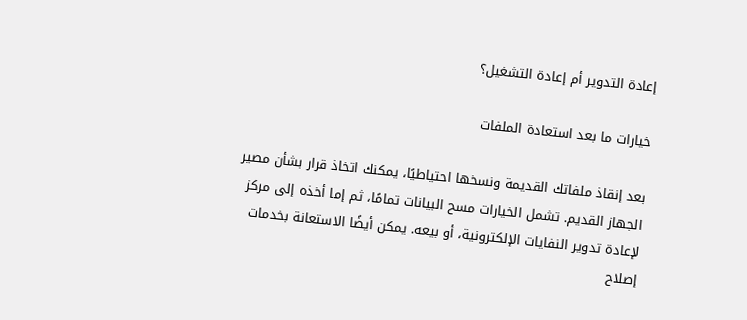إعادة التدوير أم إعادة التشغيل؟

خيارات ما بعد استعادة الملفات

بعد إنقاذ ملفاتك القديمة ونسخها احتياطيًا، يمكنك اتخاذ قرار بشأن مصير الجهاز القديم. تشمل الخيارات مسح البيانات تمامًا، ثم إما أخذه إلى مركز لإعادة تدوير النفايات الإلكترونية، أو بيعه. يمكن أيضًا الاستعانة بخدمات إصلاح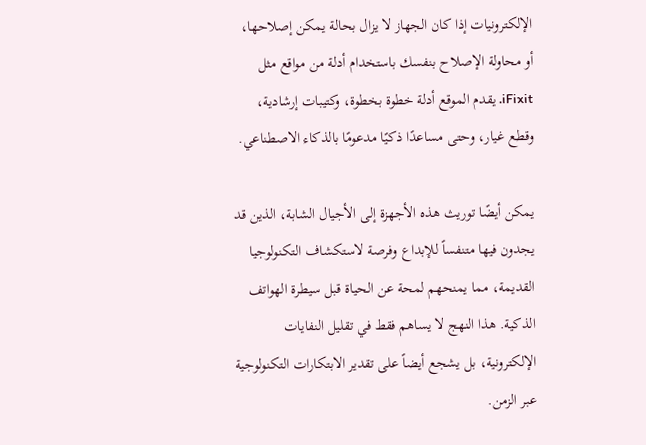الإلكترونيات إذا كان الجهاز لا يزال بحالة يمكن إصلاحها، أو محاولة الإصلاح بنفسك باستخدام أدلة من مواقع مثل iFixit. يقدم الموقع أدلة خطوة بخطوة، وكتيبات إرشادية، وقطع غيار، وحتى مساعدًا ذكيًا مدعومًا بالذكاء الاصطناعي.

يمكن أيضًا توريث هذه الأجهزة إلى الأجيال الشابة، الذين قد يجدون فيها متنفساً للإبداع وفرصة لاستكشاف التكنولوجيا القديمة، مما يمنحهم لمحة عن الحياة قبل سيطرة الهواتف الذكية. هذا النهج لا يساهم فقط في تقليل النفايات الإلكترونية، بل يشجع أيضاً على تقدير الابتكارات التكنولوجية عبر الزمن.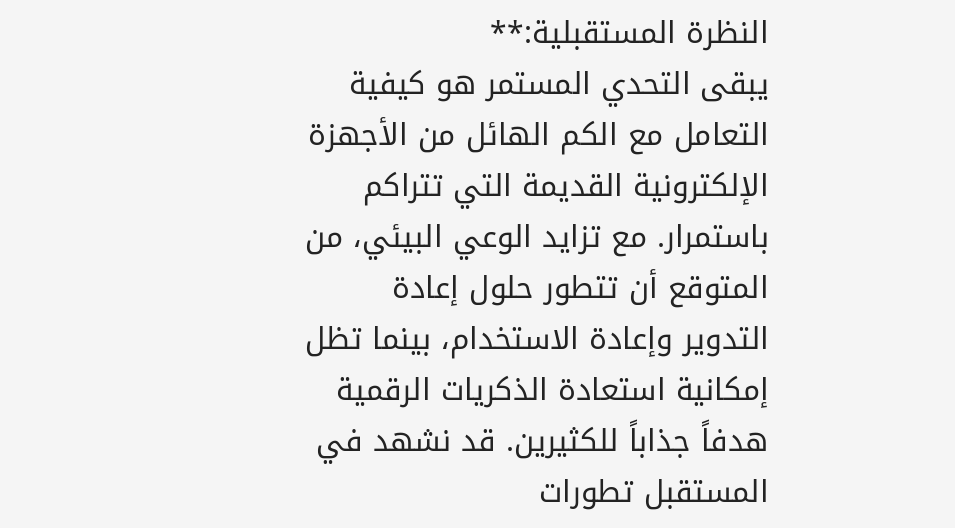النظرة المستقبلية:**
يبقى التحدي المستمر هو كيفية التعامل مع الكم الهائل من الأجهزة الإلكترونية القديمة التي تتراكم باستمرار. مع تزايد الوعي البيئي، من المتوقع أن تتطور حلول إعادة التدوير وإعادة الاستخدام، بينما تظل إمكانية استعادة الذكريات الرقمية هدفاً جذاباً للكثيرين. قد نشهد في المستقبل تطورات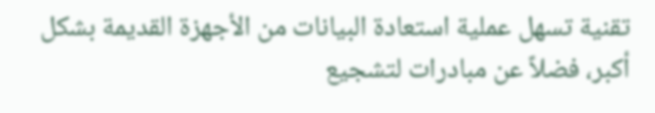تقنية تسهل عملية استعادة البيانات من الأجهزة القديمة بشكل أكبر، فضلاً عن مبادرات لتشجيع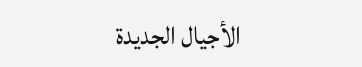الأجيال الجديدة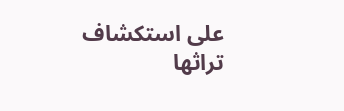على استكشاف تراثها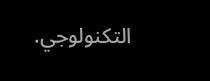التكنولوجي.